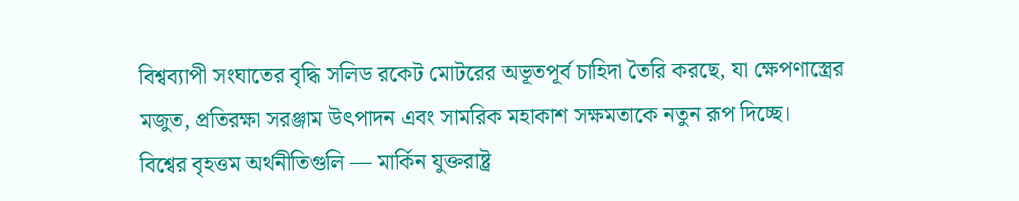বিশ্বব্যাপী সংঘাতের বৃদ্ধি সলিড রকেট মোটরের অভূতপূর্ব চাহিদা তৈরি করছে, যা ক্ষেপণাস্ত্রের মজুত, প্রতিরক্ষা সরঞ্জাম উৎপাদন এবং সামরিক মহাকাশ সক্ষমতাকে নতুন রূপ দিচ্ছে।
বিশ্বের বৃহত্তম অর্থনীতিগুলি — মার্কিন যুক্তরাষ্ট্র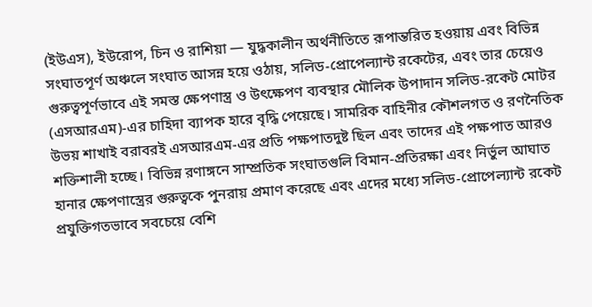(ইউএস), ইউরোপ, চিন ও রাশিয়া — যুদ্ধকালীন অর্থনীতিতে রূপান্তরিত হওয়ায় এবং বিভিন্ন সংঘাতপূর্ণ অঞ্চলে সংঘাত আসন্ন হয়ে ওঠায়, সলিড-প্রোপেল্যান্ট রকেটের, এবং তার চেয়েও গুরুত্বপূর্ণভাবে এই সমস্ত ক্ষেপণাস্ত্র ও উৎক্ষেপণ ব্যবস্থার মৌলিক উপাদান সলিড-রকেট মোটর (এসআরএম)-এর চাহিদা ব্যাপক হারে বৃদ্ধি পেয়েছে। সামরিক বাহিনীর কৌশলগত ও রণনৈতিক উভয় শাখাই বরাবরই এসআরএম-এর প্রতি পক্ষপাতদুষ্ট ছিল এবং তাদের এই পক্ষপাত আরও শক্তিশালী হচ্ছে। বিভিন্ন রণাঙ্গনে সাম্প্রতিক সংঘাতগুলি বিমান-প্রতিরক্ষা এবং নির্ভুল আঘাত হানার ক্ষেপণাস্ত্রের গুরুত্বকে পুনরায় প্রমাণ করেছে এবং এদের মধ্যে সলিড-প্রোপেল্যান্ট রকেট প্রযুক্তিগতভাবে সবচেয়ে বেশি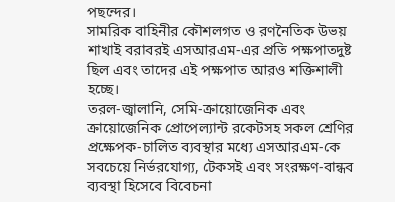পছন্দের।
সামরিক বাহিনীর কৌশলগত ও রণনৈতিক উভয় শাখাই বরাবরই এসআরএম-এর প্রতি পক্ষপাতদুষ্ট ছিল এবং তাদের এই পক্ষপাত আরও শক্তিশালী হচ্ছে।
তরল-জ্বালানি, সেমি-ক্রায়োজেনিক এবং ক্রায়োজেনিক প্রোপেল্যান্ট রকেটসহ সকল শ্রেণির প্রক্ষেপক-চালিত ব্যবস্থার মধ্যে এসআরএম-কে সবচেয়ে নির্ভরযোগ্য, টেকসই এবং সংরক্ষণ-বান্ধব ব্যবস্থা হিসেবে বিবেচনা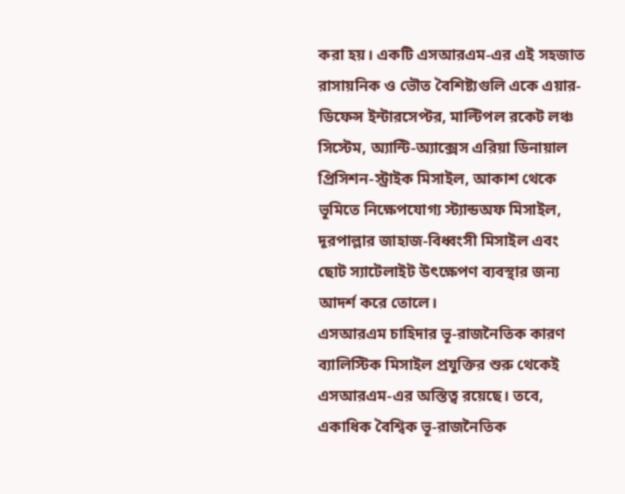করা হয়। একটি এসআরএম-এর এই সহজাত রাসায়নিক ও ভৌত বৈশিষ্ট্যগুলি একে এয়ার-ডিফেন্স ইন্টারসেপ্টর, মাল্টিপল রকেট লঞ্চ সিস্টেম, অ্যান্টি-অ্যাক্সেস এরিয়া ডিনায়াল প্রিসিশন-স্ট্রাইক মিসাইল, আকাশ থেকে ভূমিতে নিক্ষেপযোগ্য স্ট্যান্ডঅফ মিসাইল, দূরপাল্লার জাহাজ-বিধ্বংসী মিসাইল এবং ছোট স্যাটেলাইট উৎক্ষেপণ ব্যবস্থার জন্য আদর্শ করে তোলে।
এসআরএম চাহিদার ভূ-রাজনৈতিক কারণ
ব্যালিস্টিক মিসাইল প্রযুক্তির শুরু থেকেই এসআরএম-এর অস্তিত্ব রয়েছে। তবে, একাধিক বৈশ্বিক ভূ-রাজনৈতিক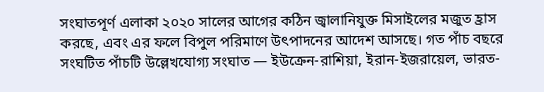সংঘাতপূর্ণ এলাকা ২০২০ সালের আগের কঠিন জ্বালানিযুক্ত মিসাইলের মজুত হ্রাস করছে, এবং এর ফলে বিপুল পরিমাণে উৎপাদনের আদেশ আসছে। গত পাঁচ বছরে সংঘটিত পাঁচটি উল্লেখযোগ্য সংঘাত — ইউক্রেন-রাশিয়া, ইরান-ইজরায়েল, ভারত-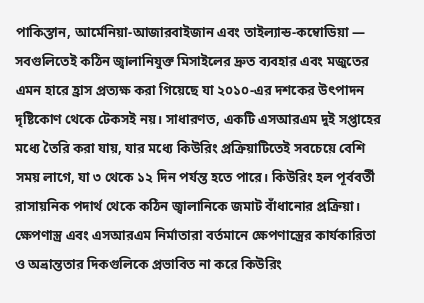পাকিস্তান, আর্মেনিয়া-আজারবাইজান এবং তাইল্যান্ড-কম্বোডিয়া — সবগুলিতেই কঠিন জ্বালানিযুক্ত মিসাইলের দ্রুত ব্যবহার এবং মজুতের এমন হারে হ্রাস প্রত্যক্ষ করা গিয়েছে যা ২০১০-এর দশকের উৎপাদন দৃষ্টিকোণ থেকে টেকসই নয়। সাধারণত, একটি এসআরএম দুই সপ্তাহের মধ্যে তৈরি করা যায়, যার মধ্যে কিউরিং প্রক্রিয়াটিতেই সবচেয়ে বেশি সময় লাগে, যা ৩ থেকে ১২ দিন পর্যন্ত হতে পারে। কিউরিং হল পূর্ববর্তী রাসায়নিক পদার্থ থেকে কঠিন জ্বালানিকে জমাট বাঁধানোর প্রক্রিয়া। ক্ষেপণাস্ত্র এবং এসআরএম নির্মাতারা বর্তমানে ক্ষেপণাস্ত্রের কার্যকারিতা ও অভ্রান্ততার দিকগুলিকে প্রভাবিত না করে কিউরিং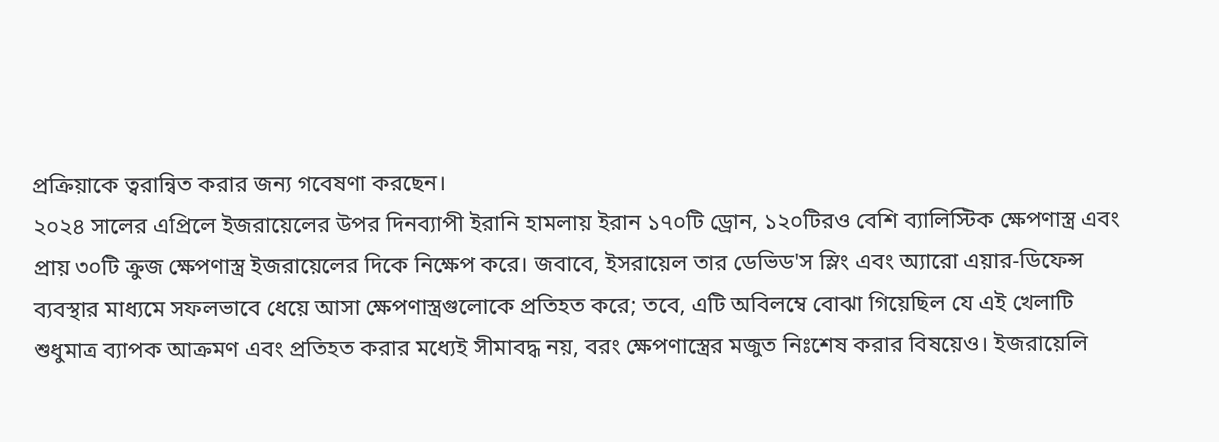প্রক্রিয়াকে ত্বরান্বিত করার জন্য গবেষণা করছেন।
২০২৪ সালের এপ্রিলে ইজরায়েলের উপর দিনব্যাপী ইরানি হামলায় ইরান ১৭০টি ড্রোন, ১২০টিরও বেশি ব্যালিস্টিক ক্ষেপণাস্ত্র এবং প্রায় ৩০টি ক্রুজ ক্ষেপণাস্ত্র ইজরায়েলের দিকে নিক্ষেপ করে। জবাবে, ইসরায়েল তার ডেভিড'স স্লিং এবং অ্যারো এয়ার-ডিফেন্স ব্যবস্থার মাধ্যমে সফলভাবে ধেয়ে আসা ক্ষেপণাস্ত্রগুলোকে প্রতিহত করে; তবে, এটি অবিলম্বে বোঝা গিয়েছিল যে এই খেলাটি শুধুমাত্র ব্যাপক আক্রমণ এবং প্রতিহত করার মধ্যেই সীমাবদ্ধ নয়, বরং ক্ষেপণাস্ত্রের মজুত নিঃশেষ করার বিষয়েও। ইজরায়েলি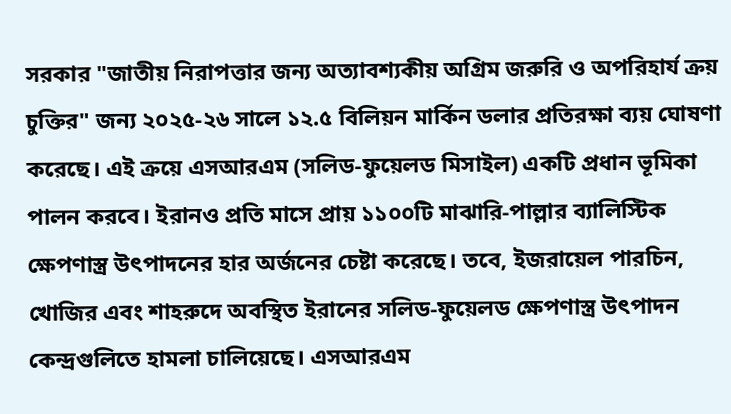সরকার "জাতীয় নিরাপত্তার জন্য অত্যাবশ্যকীয় অগ্রিম জরুরি ও অপরিহার্য ক্রয় চুক্তির" জন্য ২০২৫-২৬ সালে ১২.৫ বিলিয়ন মার্কিন ডলার প্রতিরক্ষা ব্যয় ঘোষণা করেছে। এই ক্রয়ে এসআরএম (সলিড-ফুয়েলড মিসাইল) একটি প্রধান ভূমিকা পালন করবে। ইরানও প্রতি মাসে প্রায় ১১০০টি মাঝারি-পাল্লার ব্যালিস্টিক ক্ষেপণাস্ত্র উৎপাদনের হার অর্জনের চেষ্টা করেছে। তবে, ইজরায়েল পারচিন, খোজির এবং শাহরুদে অবস্থিত ইরানের সলিড-ফুয়েলড ক্ষেপণাস্ত্র উৎপাদন কেন্দ্রগুলিতে হামলা চালিয়েছে। এসআরএম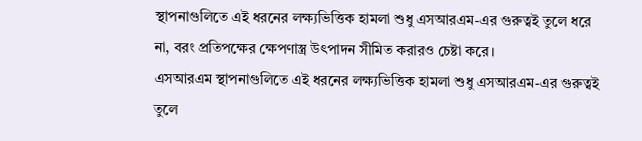স্থাপনাগুলিতে এই ধরনের লক্ষ্যভিত্তিক হামলা শুধু এসআরএম-এর গুরুত্বই তুলে ধরে না, বরং প্রতিপক্ষের ক্ষেপণাস্ত্র উৎপাদন সীমিত করারও চেষ্টা করে।
এসআরএম স্থাপনাগুলিতে এই ধরনের লক্ষ্যভিত্তিক হামলা শুধু এসআরএম-এর গুরুত্বই তুলে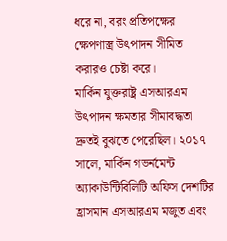ধরে না, বরং প্রতিপক্ষের ক্ষেপণাস্ত্র উৎপাদন সীমিত করারও চেষ্টা করে।
মার্কিন যুক্তরাষ্ট্র এসআরএম উৎপাদন ক্ষমতার সীমাবদ্ধতা দ্রুতই বুঝতে পেরেছিল। ২০১৭ সালে, মার্কিন গভর্নমেন্ট অ্যাকাউন্টিবিলিটি অফিস দেশটির হ্রাসমান এসআরএম মজুত এবং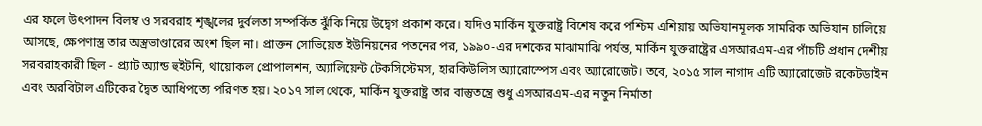এর ফলে উৎপাদন বিলম্ব ও সরবরাহ শৃঙ্খলের দুর্বলতা সম্পর্কিত ঝুঁকি নিয়ে উদ্বেগ প্রকাশ করে। যদিও মার্কিন যুক্তরাষ্ট্র বিশেষ করে পশ্চিম এশিয়ায় অভিযানমূলক সামরিক অভিযান চালিয়ে আসছে, ক্ষেপণাস্ত্র তার অস্ত্রভাণ্ডারের অংশ ছিল না। প্রাক্তন সোভিয়েত ইউনিয়নের পতনের পর, ১৯৯০-এর দশকের মাঝামাঝি পর্যন্ত, মার্কিন যুক্তরাষ্ট্রের এসআরএম-এর পাঁচটি প্রধান দেশীয় সরবরাহকারী ছিল - প্র্যাট অ্যান্ড হুইটনি, থায়োকল প্রোপালশন, অ্যালিয়েন্ট টেকসিস্টেমস, হারকিউলিস অ্যারোস্পেস এবং অ্যারোজেট। তবে, ২০১৫ সাল নাগাদ এটি অ্যারোজেট রকেটডাইন এবং অরবিটাল এটিকের দ্বৈত আধিপত্যে পরিণত হয়। ২০১৭ সাল থেকে, মার্কিন যুক্তরাষ্ট্র তার বাস্তুতন্ত্রে শুধু এসআরএম-এর নতুন নির্মাতা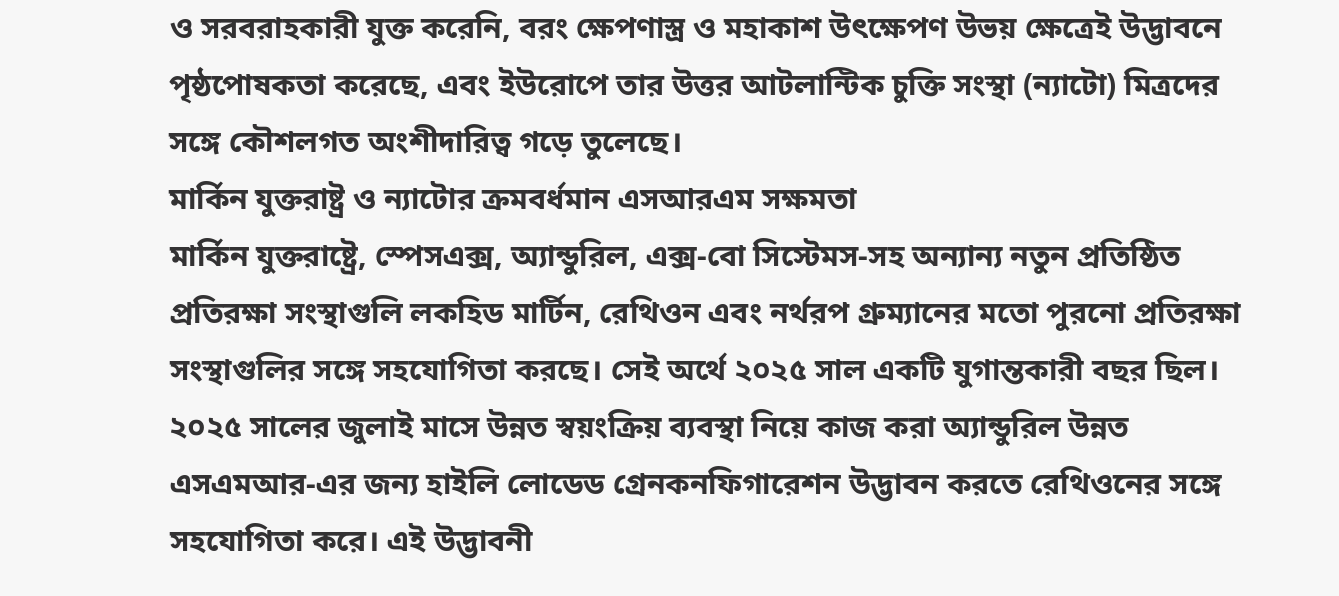ও সরবরাহকারী যুক্ত করেনি, বরং ক্ষেপণাস্ত্র ও মহাকাশ উৎক্ষেপণ উভয় ক্ষেত্রেই উদ্ভাবনে পৃষ্ঠপোষকতা করেছে, এবং ইউরোপে তার উত্তর আটলান্টিক চুক্তি সংস্থা (ন্যাটো) মিত্রদের সঙ্গে কৌশলগত অংশীদারিত্ব গড়ে তুলেছে।
মার্কিন যুক্তরাষ্ট্র ও ন্যাটোর ক্রমবর্ধমান এসআরএম সক্ষমতা
মার্কিন যুক্তরাষ্ট্রে, স্পেসএক্স, অ্যান্ডুরিল, এক্স-বো সিস্টেমস-সহ অন্যান্য নতুন প্রতিষ্ঠিত প্রতিরক্ষা সংস্থাগুলি লকহিড মার্টিন, রেথিওন এবং নর্থরপ গ্রুম্যানের মতো পুরনো প্রতিরক্ষা সংস্থাগুলির সঙ্গে সহযোগিতা করছে। সেই অর্থে ২০২৫ সাল একটি যুগান্তকারী বছর ছিল।
২০২৫ সালের জুলাই মাসে উন্নত স্বয়ংক্রিয় ব্যবস্থা নিয়ে কাজ করা অ্যান্ডুরিল উন্নত এসএমআর-এর জন্য হাইলি লোডেড গ্রেনকনফিগারেশন উদ্ভাবন করতে রেথিওনের সঙ্গে সহযোগিতা করে। এই উদ্ভাবনী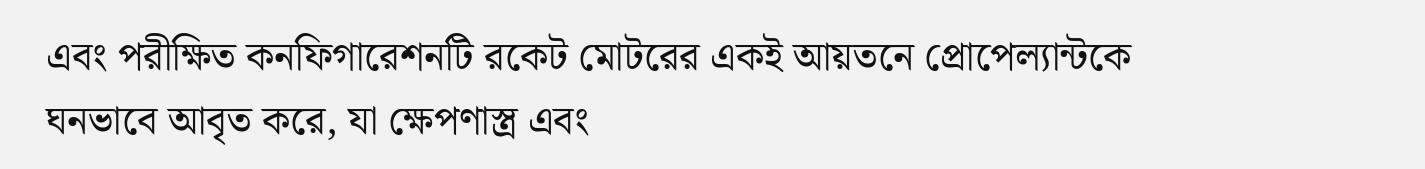এবং পরীক্ষিত কনফিগারেশনটি রকেট মোটরের একই আয়তনে প্রোপেল্যান্টকে ঘনভাবে আবৃত করে, যা ক্ষেপণাস্ত্র এবং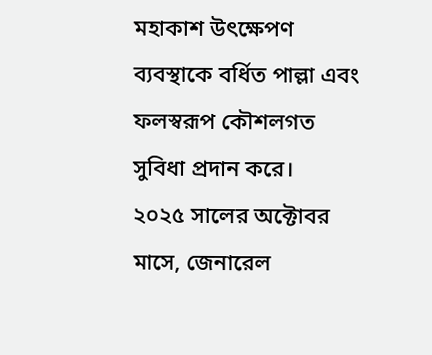মহাকাশ উৎক্ষেপণ ব্যবস্থাকে বর্ধিত পাল্লা এবং ফলস্বরূপ কৌশলগত সুবিধা প্রদান করে।
২০২৫ সালের অক্টোবর মাসে, জেনারেল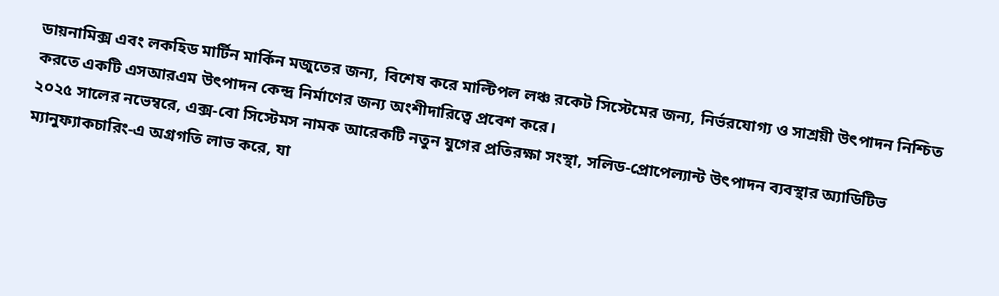ডায়নামিক্স এবং লকহিড মার্টিন মার্কিন মজুতের জন্য, বিশেষ করে মাল্টিপল লঞ্চ রকেট সিস্টেমের জন্য, নির্ভরযোগ্য ও সাশ্রয়ী উৎপাদন নিশ্চিত করতে একটি এসআরএম উৎপাদন কেন্দ্র নির্মাণের জন্য অংশীদারিত্বে প্রবেশ করে।
২০২৫ সালের নভেম্বরে, এক্স-বো সিস্টেমস নামক আরেকটি নতুন যুগের প্রতিরক্ষা সংস্থা, সলিড-প্রোপেল্যান্ট উৎপাদন ব্যবস্থার অ্যাডিটিভ ম্যানুফ্যাকচারিং-এ অগ্রগতি লাভ করে, যা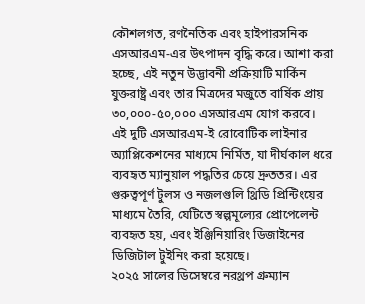কৌশলগত, রণনৈতিক এবং হাইপারসনিক এসআরএম-এর উৎপাদন বৃদ্ধি করে। আশা করা হচ্ছে, এই নতুন উদ্ভাবনী প্রক্রিয়াটি মার্কিন যুক্তরাষ্ট্র এবং তার মিত্রদের মজুতে বার্ষিক প্রায় ৩০,০০০-৫০,০০০ এসআরএম যোগ করবে।
এই দুটি এসআরএম-ই রোবোটিক লাইনার অ্যাপ্লিকেশনের মাধ্যমে নির্মিত, যা দীর্ঘকাল ধরে ব্যবহৃত ম্যানুয়াল পদ্ধতির চেয়ে দ্রুততর। এর গুরুত্বপূর্ণ টুলস ও নজলগুলি থ্রিডি প্রিন্টিংয়ের মাধ্যমে তৈরি, যেটিতে স্বল্পমূল্যের প্রোপেলেন্ট ব্যবহৃত হয়, এবং ইঞ্জিনিয়ারিং ডিজাইনের ডিজিটাল টুইনিং করা হয়েছে।
২০২৫ সালের ডিসেম্বরে নরথ্রপ গ্রুম্যান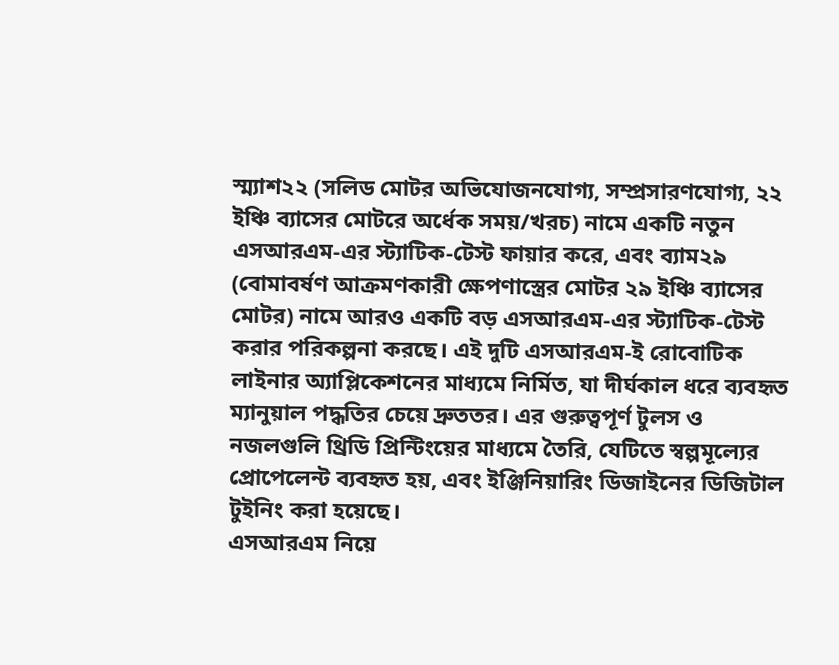স্ম্যাশ২২ (সলিড মোটর অভিযোজনযোগ্য, সম্প্রসারণযোগ্য, ২২ ইঞ্চি ব্যাসের মোটরে অর্ধেক সময়/খরচ) নামে একটি নতুন এসআরএম-এর স্ট্যাটিক-টেস্ট ফায়ার করে, এবং ব্যাম২৯ (বোমাবর্ষণ আক্রমণকারী ক্ষেপণাস্ত্রের মোটর ২৯ ইঞ্চি ব্যাসের মোটর) নামে আরও একটি বড় এসআরএম-এর স্ট্যাটিক-টেস্ট করার পরিকল্পনা করছে। এই দুটি এসআরএম-ই রোবোটিক লাইনার অ্যাপ্লিকেশনের মাধ্যমে নির্মিত, যা দীর্ঘকাল ধরে ব্যবহৃত ম্যানুয়াল পদ্ধতির চেয়ে দ্রুততর। এর গুরুত্বপূর্ণ টুলস ও নজলগুলি থ্রিডি প্রিন্টিংয়ের মাধ্যমে তৈরি, যেটিতে স্বল্পমূল্যের প্রোপেলেন্ট ব্যবহৃত হয়, এবং ইঞ্জিনিয়ারিং ডিজাইনের ডিজিটাল টুইনিং করা হয়েছে।
এসআরএম নিয়ে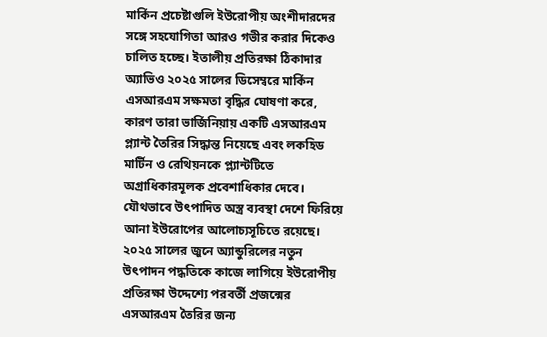মার্কিন প্রচেষ্টাগুলি ইউরোপীয় অংশীদারদের সঙ্গে সহযোগিতা আরও গভীর করার দিকেও চালিত হচ্ছে। ইতালীয় প্রতিরক্ষা ঠিকাদার অ্যাভিও ২০২৫ সালের ডিসেম্বরে মার্কিন এসআরএম সক্ষমতা বৃদ্ধির ঘোষণা করে, কারণ তারা ভার্জিনিয়ায় একটি এসআরএম প্ল্যান্ট তৈরির সিদ্ধান্ত নিয়েছে এবং লকহিড মার্টিন ও রেথিয়নকে প্ল্যান্টটিতে অগ্রাধিকারমূলক প্রবেশাধিকার দেবে। যৌথভাবে উৎপাদিত অস্ত্র ব্যবস্থা দেশে ফিরিয়ে আনা ইউরোপের আলোচ্যসূচিতে রয়েছে। ২০২৫ সালের জুনে অ্যান্ডুরিলের নতুন উৎপাদন পদ্ধতিকে কাজে লাগিয়ে ইউরোপীয় প্রতিরক্ষা উদ্দেশ্যে পরবর্তী প্রজন্মের এসআরএম তৈরির জন্য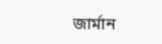জার্মান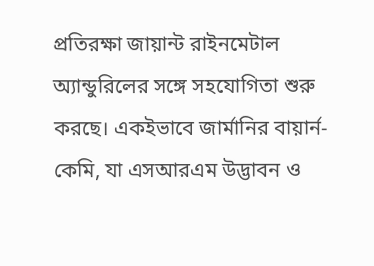প্রতিরক্ষা জায়ান্ট রাইনমেটাল অ্যান্ডুরিলের সঙ্গে সহযোগিতা শুরু করছে। একইভাবে জার্মানির বায়ার্ন-কেমি, যা এসআরএম উদ্ভাবন ও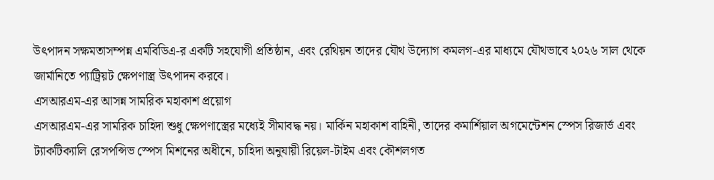উৎপাদন সক্ষমতাসম্পন্ন এমবিডিএ-র একটি সহযোগী প্রতিষ্ঠান, এবং রেথিয়ন তাদের যৌথ উদ্যোগ কমলগ-এর মাধ্যমে যৌথভাবে ২০২৬ সাল থেকে জার্মানিতে প্যাট্রিয়ট ক্ষেপণাস্ত্র উৎপাদন করবে।
এসআরএম-এর আসন্ন সামরিক মহাকাশ প্রয়োগ
এসআরএম-এর সামরিক চাহিদা শুধু ক্ষেপণাস্ত্রের মধ্যেই সীমাবদ্ধ নয়। মার্কিন মহাকাশ বাহিনী, তাদের কমার্শিয়াল অগমেন্টেশন স্পেস রিজার্ভ এবং ট্যাকটিক্যালি রেসপন্সিভ স্পেস মিশনের অধীনে, চাহিদা অনুযায়ী রিয়েল-টাইম এবং কৌশলগত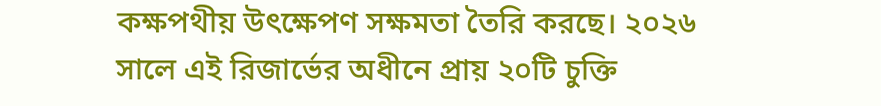কক্ষপথীয় উৎক্ষেপণ সক্ষমতা তৈরি করছে। ২০২৬ সালে এই রিজার্ভের অধীনে প্রায় ২০টি চুক্তি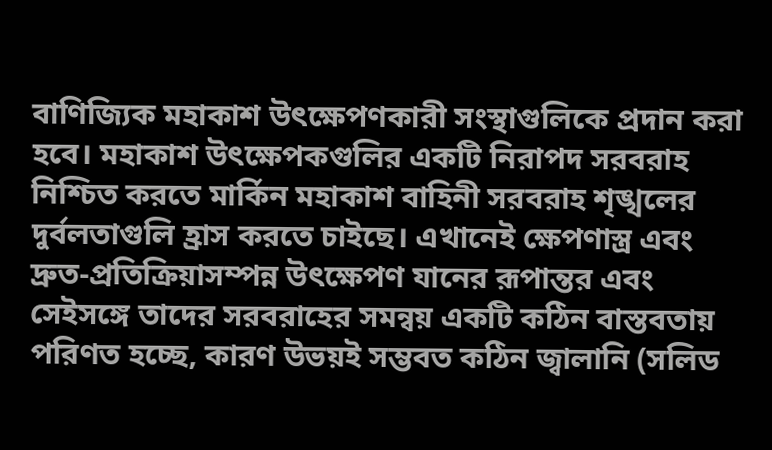বাণিজ্যিক মহাকাশ উৎক্ষেপণকারী সংস্থাগুলিকে প্রদান করা হবে। মহাকাশ উৎক্ষেপকগুলির একটি নিরাপদ সরবরাহ নিশ্চিত করতে মার্কিন মহাকাশ বাহিনী সরবরাহ শৃঙ্খলের দুর্বলতাগুলি হ্রাস করতে চাইছে। এখানেই ক্ষেপণাস্ত্র এবং দ্রুত-প্রতিক্রিয়াসম্পন্ন উৎক্ষেপণ যানের রূপান্তর এবং সেইসঙ্গে তাদের সরবরাহের সমন্বয় একটি কঠিন বাস্তবতায় পরিণত হচ্ছে, কারণ উভয়ই সম্ভবত কঠিন জ্বালানি (সলিড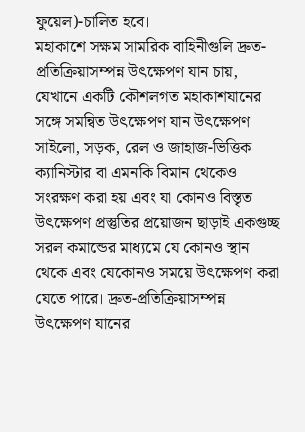ফুয়েল)-চালিত হবে।
মহাকাশে সক্ষম সামরিক বাহিনীগুলি দ্রুত-প্রতিক্রিয়াসম্পন্ন উৎক্ষেপণ যান চায়, যেখানে একটি কৌশলগত মহাকাশযানের সঙ্গে সমন্বিত উৎক্ষেপণ যান উৎক্ষেপণ সাইলো, সড়ক, রেল ও জাহাজ-ভিত্তিক ক্যানিস্টার বা এমনকি বিমান থেকেও সংরক্ষণ করা হয় এবং যা কোনও বিস্তৃত উৎক্ষেপণ প্রস্তুতির প্রয়োজন ছাড়াই একগুচ্ছ সরল কমান্ডের মাধ্যমে যে কোনও স্থান থেকে এবং যেকোনও সময়ে উৎক্ষেপণ করা যেতে পারে। দ্রুত-প্রতিক্রিয়াসম্পন্ন উৎক্ষেপণ যানের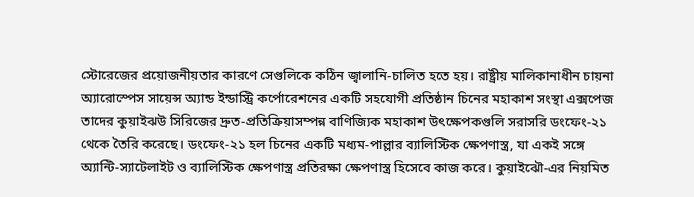স্টোরেজের প্রয়োজনীয়তার কারণে সেগুলিকে কঠিন জ্বালানি-চালিত হতে হয়। রাষ্ট্রীয় মালিকানাধীন চায়না অ্যারোস্পেস সায়েন্স অ্যান্ড ইন্ডাস্ট্রি কর্পোরেশনের একটি সহযোগী প্রতিষ্ঠান চিনের মহাকাশ সংস্থা এক্সপেজ তাদের কুয়াইঝউ সিরিজের দ্রুত-প্রতিক্রিয়াসম্পন্ন বাণিজ্যিক মহাকাশ উৎক্ষেপকগুলি সরাসরি ডংফেং-২১ থেকে তৈরি করেছে। ডংফেং-২১ হল চিনের একটি মধ্যম-পাল্লার ব্যালিস্টিক ক্ষেপণাস্ত্র, যা একই সঙ্গে অ্যান্টি-স্যাটেলাইট ও ব্যালিস্টিক ক্ষেপণাস্ত্র প্রতিরক্ষা ক্ষেপণাস্ত্র হিসেবে কাজ করে। কুয়াইঝৌ-এর নিয়মিত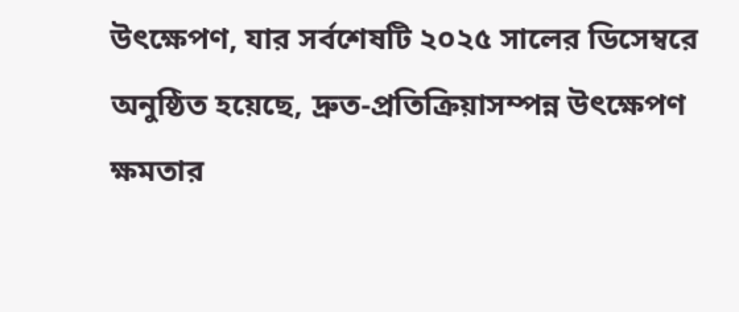উৎক্ষেপণ, যার সর্বশেষটি ২০২৫ সালের ডিসেম্বরে অনুষ্ঠিত হয়েছে, দ্রুত-প্রতিক্রিয়াসম্পন্ন উৎক্ষেপণ ক্ষমতার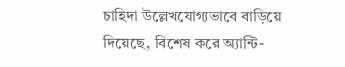চাহিদা উল্লেখযোগ্যভাবে বাড়িয়ে দিয়েছে, বিশেষ করে অ্যান্টি-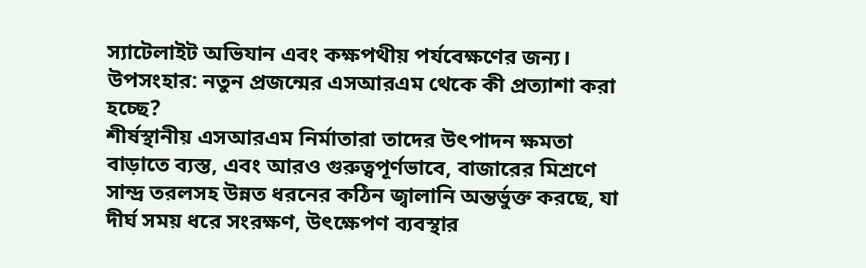স্যাটেলাইট অভিযান এবং কক্ষপথীয় পর্যবেক্ষণের জন্য।
উপসংহার: নতুন প্রজন্মের এসআরএম থেকে কী প্রত্যাশা করা হচ্ছে?
শীর্ষস্থানীয় এসআরএম নির্মাতারা তাদের উৎপাদন ক্ষমতা বাড়াতে ব্যস্ত, এবং আরও গুরুত্বপূর্ণভাবে, বাজারের মিশ্রণে সান্দ্র তরলসহ উন্নত ধরনের কঠিন জ্বালানি অন্তর্ভুক্ত করছে, যা দীর্ঘ সময় ধরে সংরক্ষণ, উৎক্ষেপণ ব্যবস্থার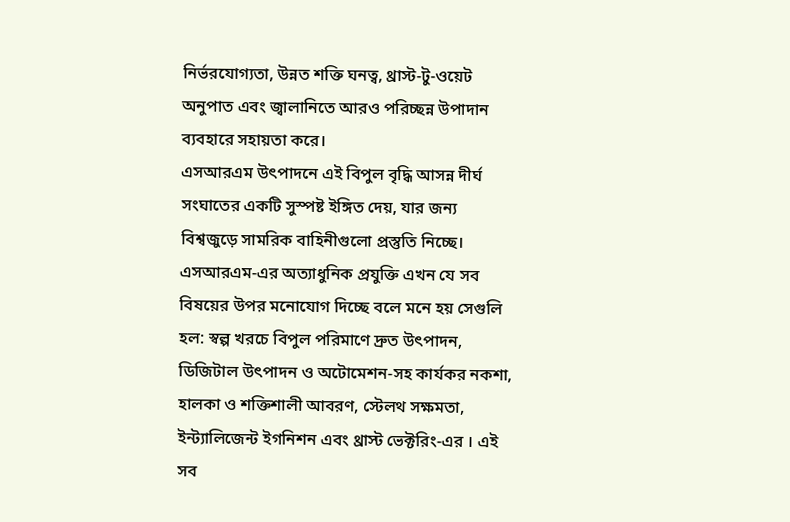নির্ভরযোগ্যতা, উন্নত শক্তি ঘনত্ব, থ্রাস্ট-টু-ওয়েট অনুপাত এবং জ্বালানিতে আরও পরিচ্ছন্ন উপাদান ব্যবহারে সহায়তা করে।
এসআরএম উৎপাদনে এই বিপুল বৃদ্ধি আসন্ন দীর্ঘ সংঘাতের একটি সুস্পষ্ট ইঙ্গিত দেয়, যার জন্য বিশ্বজুড়ে সামরিক বাহিনীগুলো প্রস্তুতি নিচ্ছে।
এসআরএম-এর অত্যাধুনিক প্রযুক্তি এখন যে সব বিষয়ের উপর মনোযোগ দিচ্ছে বলে মনে হয় সেগুলি হল: স্বল্প খরচে বিপুল পরিমাণে দ্রুত উৎপাদন, ডিজিটাল উৎপাদন ও অটোমেশন-সহ কার্যকর নকশা, হালকা ও শক্তিশালী আবরণ, স্টেলথ সক্ষমতা, ইন্ট্যালিজেন্ট ইগনিশন এবং থ্রাস্ট ভেক্টরিং-এর । এই সব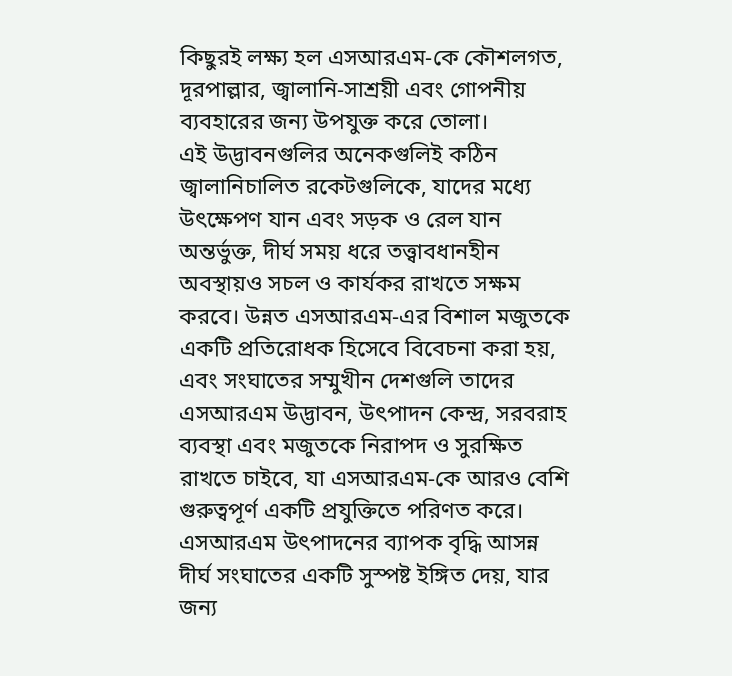কিছুরই লক্ষ্য হল এসআরএম-কে কৌশলগত, দূরপাল্লার, জ্বালানি-সাশ্রয়ী এবং গোপনীয় ব্যবহারের জন্য উপযুক্ত করে তোলা।
এই উদ্ভাবনগুলির অনেকগুলিই কঠিন জ্বালানিচালিত রকেটগুলিকে, যাদের মধ্যে উৎক্ষেপণ যান এবং সড়ক ও রেল যান অন্তর্ভুক্ত, দীর্ঘ সময় ধরে তত্ত্বাবধানহীন অবস্থায়ও সচল ও কার্যকর রাখতে সক্ষম করবে। উন্নত এসআরএম-এর বিশাল মজুতকে একটি প্রতিরোধক হিসেবে বিবেচনা করা হয়, এবং সংঘাতের সম্মুখীন দেশগুলি তাদের এসআরএম উদ্ভাবন, উৎপাদন কেন্দ্র, সরবরাহ ব্যবস্থা এবং মজুতকে নিরাপদ ও সুরক্ষিত রাখতে চাইবে, যা এসআরএম-কে আরও বেশি গুরুত্বপূর্ণ একটি প্রযুক্তিতে পরিণত করে।
এসআরএম উৎপাদনের ব্যাপক বৃদ্ধি আসন্ন দীর্ঘ সংঘাতের একটি সুস্পষ্ট ইঙ্গিত দেয়, যার জন্য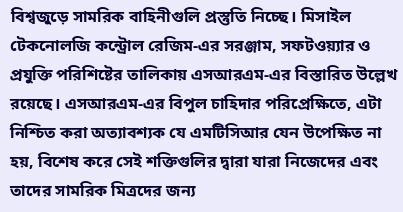বিশ্বজুড়ে সামরিক বাহিনীগুলি প্রস্তুতি নিচ্ছে। মিসাইল টেকনোলজি কন্ট্রোল রেজিম-এর সরঞ্জাম, সফটওয়্যার ও প্রযুক্তি পরিশিষ্টের তালিকায় এসআরএম-এর বিস্তারিত উল্লেখ রয়েছে। এসআরএম-এর বিপুল চাহিদার পরিপ্রেক্ষিতে, এটা নিশ্চিত করা অত্যাবশ্যক যে এমটিসিআর যেন উপেক্ষিত না হয়, বিশেষ করে সেই শক্তিগুলির দ্বারা যারা নিজেদের এবং তাদের সামরিক মিত্রদের জন্য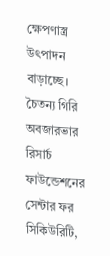ক্ষেপণাস্ত্র উৎপাদন বাড়াচ্ছে।
চৈতন্য গিরি অবজারভার রিসার্চ ফাউন্ডেশনের সেন্টার ফর সিকিউরিটি,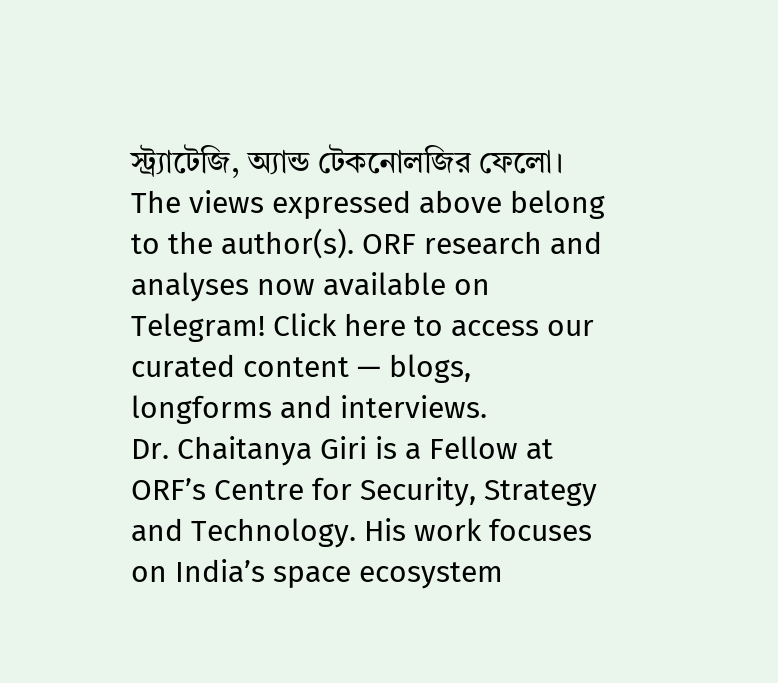স্ট্র্যাটেজি, অ্যান্ড টেকনোলজির ফেলো।
The views expressed above belong to the author(s). ORF research and analyses now available on Telegram! Click here to access our curated content — blogs, longforms and interviews.
Dr. Chaitanya Giri is a Fellow at ORF’s Centre for Security, Strategy and Technology. His work focuses on India’s space ecosystem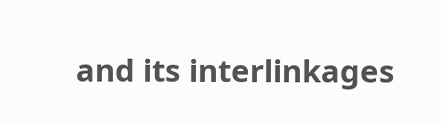and its interlinkages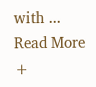with ...
Read More +